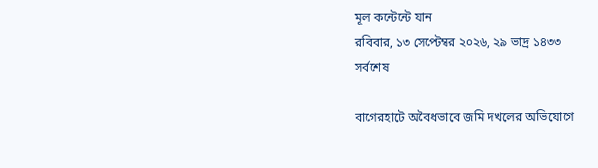মূল কন্টেন্টে যান
রবিবার, ১৩ সেপ্টেম্বর ২০২৬, ২৯ ভাদ্র ১৪৩৩
সর্বশেষ

বাগেরহাটে অবৈধভাবে জমি দখলের অভিযোগে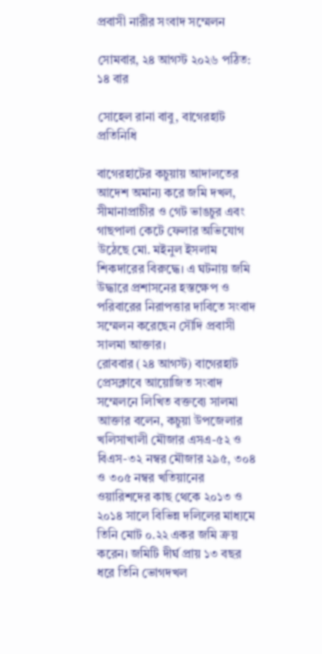প্রবাসী নারীর সংবাদ সম্মেলন

সোমবার, ২৪ আগস্ট ২০২৬ পঠিত: ১৪ বার

সোহেল রানা বাবু, বাগেরহাট প্রতিনিধি

বাগেরহাটের কচুয়ায় আদালতের আদেশ অমান্য করে জমি দখল, সীমানাপ্রাচীর ও গেট ভাঙচুর এবং গাছপালা কেটে ফেলার অভিযোগ উঠেছে মো. মইনুল ইসলাম শিকদারের বিরুদ্ধে। এ ঘটনায় জমি উদ্ধারে প্রশাসনের হস্তক্ষেপ ও পরিবারের নিরাপত্তার দাবিতে সংবাদ সম্মেলন করেছেন সৌদি প্রবাসী সালমা আক্তার।
রোববার (২৪ আগস্ট) বাগেরহাট প্রেসক্লাবে আয়োজিত সংবাদ সম্মেলনে লিখিত বক্তব্যে সালমা আক্তার বলেন, কচুয়া উপজেলার খলিসাখালী মৌজার এসএ-৫২ ও বিএস-৩২ নম্বর মৌজার ২৯৫, ৩০৪ ও ৩০৫ নম্বর খতিয়ানের ওয়ারিশদের কাছ থেকে ২০১৩ ও ২০১৪ সালে বিভিন্ন দলিলের মাধ্যমে তিনি মোট ০.২২ একর জমি ক্রয় করেন। জমিটি দীর্ঘ প্রায় ১৩ বছর ধরে তিনি ভোগদখল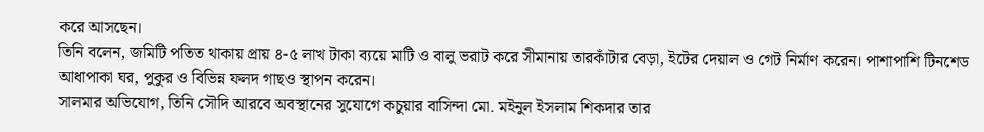করে আসছেন।
তিনি বলেন, জমিটি পতিত থাকায় প্রায় ৪-৫ লাখ টাকা ব্যয়ে মাটি ও বালু ভরাট করে সীমানায় তারকাঁটার বেড়া, ইটের দেয়াল ও গেট নির্মাণ করেন। পাশাপাশি টিনশেড আধাপাকা ঘর, পুকুর ও বিভিন্ন ফলদ গাছও স্থাপন করেন।
সালমার অভিযোগ, তিনি সৌদি আরবে অবস্থানের সুযোগে কচুয়ার বাসিন্দা মো. মইনুল ইসলাম শিকদার তার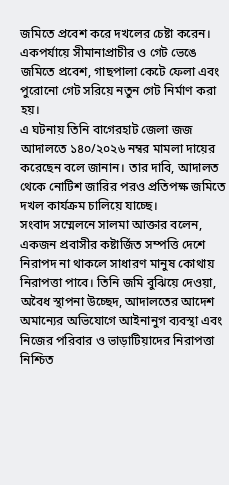জমিতে প্রবেশ করে দখলের চেষ্টা করেন। একপর্যায়ে সীমানাপ্রাচীর ও গেট ভেঙে জমিতে প্রবেশ, গাছপালা কেটে ফেলা এবং পুরোনো গেট সরিয়ে নতুন গেট নির্মাণ করা হয়।
এ ঘটনায় তিনি বাগেরহাট জেলা জজ আদালতে ১৪০/২০২৬ নম্বর মামলা দায়ের করেছেন বলে জানান। তার দাবি, আদালত থেকে নোটিশ জারির পরও প্রতিপক্ষ জমিতে দখল কার্যক্রম চালিয়ে যাচ্ছে।
সংবাদ সম্মেলনে সালমা আক্তার বলেন, একজন প্রবাসীর কষ্টার্জিত সম্পত্তি দেশে নিরাপদ না থাকলে সাধারণ মানুষ কোথায় নিরাপত্তা পাবে। তিনি জমি বুঝিয়ে দেওয়া, অবৈধ স্থাপনা উচ্ছেদ, আদালতের আদেশ অমান্যের অভিযোগে আইনানুগ ব্যবস্থা এবং নিজের পরিবার ও ভাড়াটিয়াদের নিরাপত্তা নিশ্চিত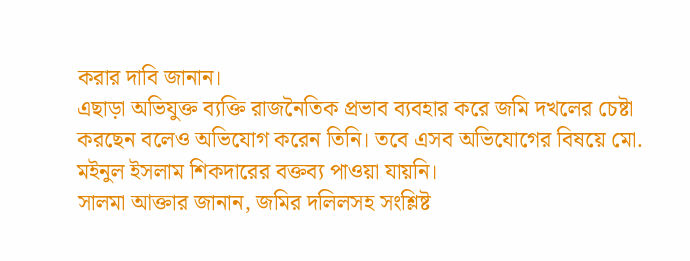করার দাবি জানান।
এছাড়া অভিযুক্ত ব্যক্তি রাজনৈতিক প্রভাব ব্যবহার করে জমি দখলের চেষ্টা করছেন বলেও অভিযোগ করেন তিনি। তবে এসব অভিযোগের বিষয়ে মো. মইনুল ইসলাম শিকদারের বক্তব্য পাওয়া যায়নি।
সালমা আক্তার জানান, জমির দলিলসহ সংশ্লিষ্ট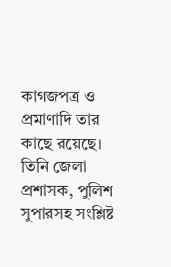কাগজপত্র ও প্রমাণাদি তার কাছে রয়েছে। তিনি জেলা প্রশাসক, পুলিশ সুপারসহ সংশ্লিষ্ট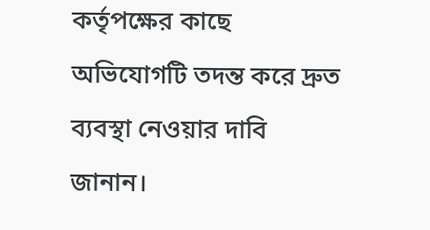কর্তৃপক্ষের কাছে অভিযোগটি তদন্ত করে দ্রুত ব্যবস্থা নেওয়ার দাবি জানান।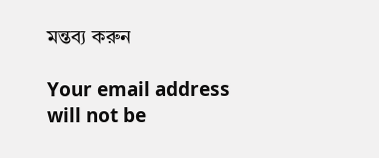মন্তব্য করুন

Your email address will not be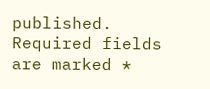published. Required fields are marked *